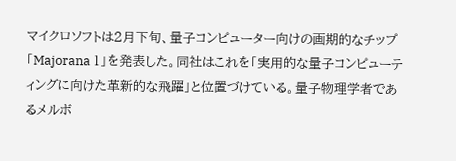マイクロソフトは2月下旬、量子コンピューター向けの画期的なチップ「Majorana 1」を発表した。同社はこれを「実用的な量子コンピューティングに向けた革新的な飛躍」と位置づけている。量子物理学者であるメルボ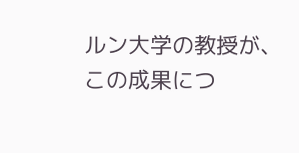ルン大学の教授が、この成果につ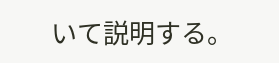いて説明する。